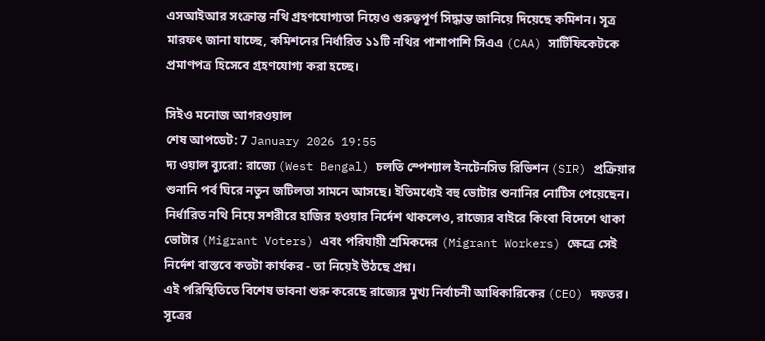এসআইআর সংক্রান্ত নথি গ্রহণযোগ্যতা নিয়েও গুরুত্বপূর্ণ সিদ্ধান্ত জানিয়ে দিয়েছে কমিশন। সূত্র মারফৎ জানা যাচ্ছে, কমিশনের নির্ধারিত ১১টি নথির পাশাপাশি সিএএ (CAA) সার্টিফিকেটকে প্রমাণপত্র হিসেবে গ্রহণযোগ্য করা হচ্ছে।

সিইও মনোজ আগরওয়াল
শেষ আপডেট: 7 January 2026 19:55
দ্য ওয়াল ব্যুরো: রাজ্যে (West Bengal) চলতি স্পেশ্যাল ইনটেনসিভ রিভিশন (SIR) প্রক্রিয়ার শুনানি পর্ব ঘিরে নতুন জটিলতা সামনে আসছে। ইতিমধ্যেই বহু ভোটার শুনানির নোটিস পেয়েছেন। নির্ধারিত নথি নিয়ে সশরীরে হাজির হওয়ার নির্দেশ থাকলেও, রাজ্যের বাইরে কিংবা বিদেশে থাকা ভোটার (Migrant Voters) এবং পরিযায়ী শ্রমিকদের (Migrant Workers) ক্ষেত্রে সেই নির্দেশ বাস্তবে কতটা কার্যকর - তা নিয়েই উঠছে প্রশ্ন।
এই পরিস্থিতিতে বিশেষ ভাবনা শুরু করেছে রাজ্যের মুখ্য নির্বাচনী আধিকারিকের (CEO) দফতর। সূত্রের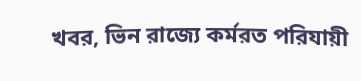খবর, ভিন রাজ্যে কর্মরত পরিযায়ী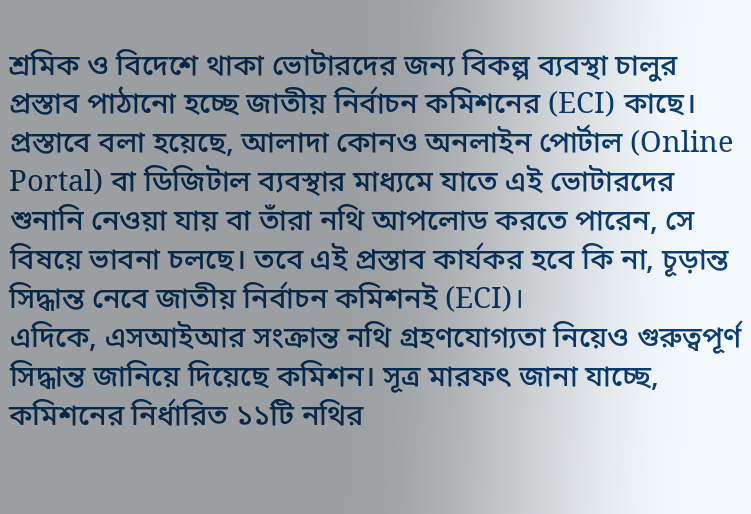শ্রমিক ও বিদেশে থাকা ভোটারদের জন্য বিকল্প ব্যবস্থা চালুর প্রস্তাব পাঠানো হচ্ছে জাতীয় নির্বাচন কমিশনের (ECI) কাছে। প্রস্তাবে বলা হয়েছে, আলাদা কোনও অনলাইন পোর্টাল (Online Portal) বা ডিজিটাল ব্যবস্থার মাধ্যমে যাতে এই ভোটারদের শুনানি নেওয়া যায় বা তাঁরা নথি আপলোড করতে পারেন, সে বিষয়ে ভাবনা চলছে। তবে এই প্রস্তাব কার্যকর হবে কি না, চূড়ান্ত সিদ্ধান্ত নেবে জাতীয় নির্বাচন কমিশনই (ECI)।
এদিকে, এসআইআর সংক্রান্ত নথি গ্রহণযোগ্যতা নিয়েও গুরুত্বপূর্ণ সিদ্ধান্ত জানিয়ে দিয়েছে কমিশন। সূত্র মারফৎ জানা যাচ্ছে, কমিশনের নির্ধারিত ১১টি নথির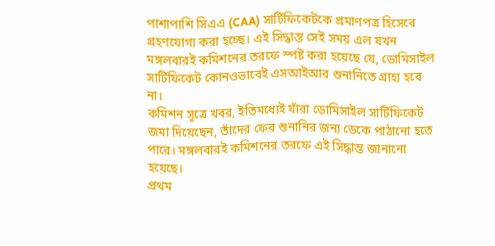পাশাপাশি সিএএ (CAA) সার্টিফিকেটকে প্রমাণপত্র হিসেবে গ্রহণযোগ্য করা হচ্ছে। এই সিদ্ধান্ত সেই সময় এল যখন মঙ্গলবারই কমিশনের তরফে স্পষ্ট করা হয়েছে যে, ডোমিসাইল সার্টিফিকেট কোনওভাবেই এসআইআর শুনানিতে গ্রাহ্য হবে না।
কমিশন সূত্রে খবর, ইতিমধ্যেই যাঁরা ডোমিসাইল সার্টিফিকেট জমা দিয়েছেন, তাঁদের ফের শুনানির জন্য ডেকে পাঠানো হতে পারে। মঙ্গলবারই কমিশনের তরফে এই সিদ্ধান্ত জানানো হয়েছে।
প্রথম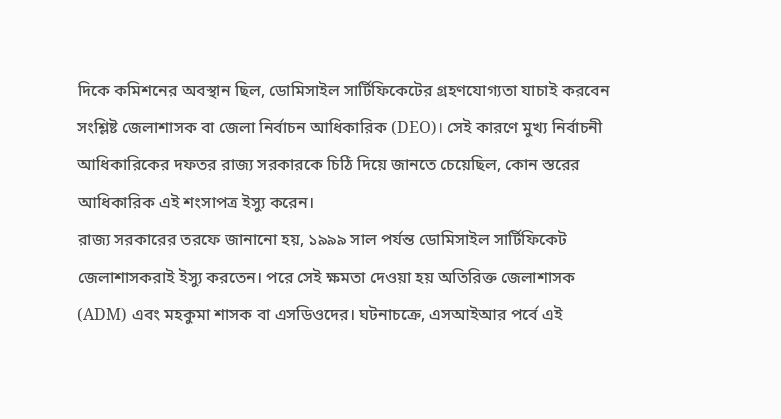দিকে কমিশনের অবস্থান ছিল, ডোমিসাইল সার্টিফিকেটের গ্রহণযোগ্যতা যাচাই করবেন সংশ্লিষ্ট জেলাশাসক বা জেলা নির্বাচন আধিকারিক (DEO)। সেই কারণে মুখ্য নির্বাচনী আধিকারিকের দফতর রাজ্য সরকারকে চিঠি দিয়ে জানতে চেয়েছিল, কোন স্তরের আধিকারিক এই শংসাপত্র ইস্যু করেন।
রাজ্য সরকারের তরফে জানানো হয়, ১৯৯৯ সাল পর্যন্ত ডোমিসাইল সার্টিফিকেট জেলাশাসকরাই ইস্যু করতেন। পরে সেই ক্ষমতা দেওয়া হয় অতিরিক্ত জেলাশাসক (ADM) এবং মহকুমা শাসক বা এসডিওদের। ঘটনাচক্রে, এসআইআর পর্বে এই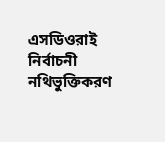এসডিওরাই নির্বাচনী নথিভুক্তিকরণ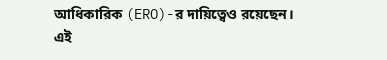আধিকারিক (ERO)-র দায়িত্বেও রয়েছেন।
এই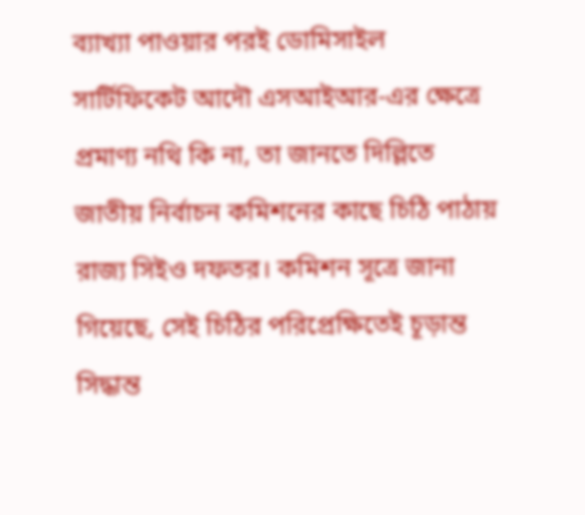ব্যাখ্যা পাওয়ার পরই ডোমিসাইল সার্টিফিকেট আদৌ এসআইআর-এর ক্ষেত্রে প্রমাণ্য নথি কি না, তা জানতে দিল্লিতে জাতীয় নির্বাচন কমিশনের কাছে চিঠি পাঠায় রাজ্য সিইও দফতর। কমিশন সূত্রে জানা গিয়েছে, সেই চিঠির পরিপ্রেক্ষিতেই চূড়ান্ত সিদ্ধান্ত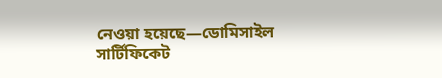নেওয়া হয়েছে—ডোমিসাইল সার্টিফিকেট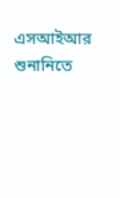এসআইআর শুনানিতে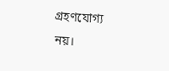গ্রহণযোগ্য নয়।